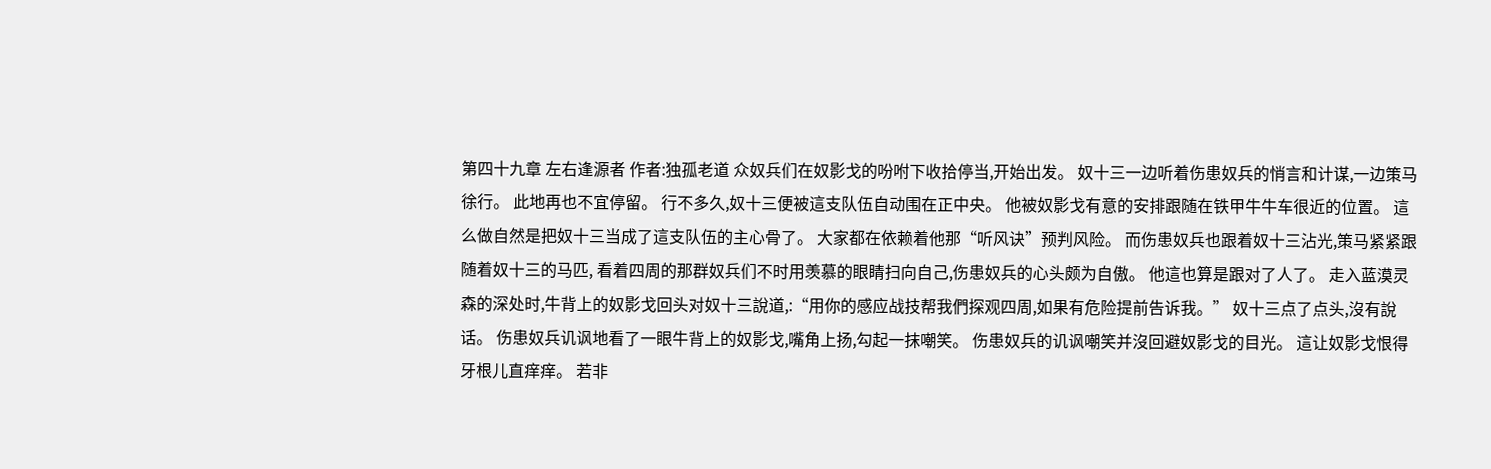第四十九章 左右逢源者 作者:独孤老道 众奴兵们在奴影戈的吩咐下收拾停当,开始出发。 奴十三一边听着伤患奴兵的悄言和计谋,一边策马徐行。 此地再也不宜停留。 行不多久,奴十三便被這支队伍自动围在正中央。 他被奴影戈有意的安排跟随在铁甲牛牛车很近的位置。 這么做自然是把奴十三当成了這支队伍的主心骨了。 大家都在依赖着他那“听风诀”预判风险。 而伤患奴兵也跟着奴十三沾光,策马紧紧跟随着奴十三的马匹, 看着四周的那群奴兵们不时用羡慕的眼睛扫向自己,伤患奴兵的心头颇为自傲。 他這也算是跟对了人了。 走入蓝漠灵森的深处时,牛背上的奴影戈回头对奴十三說道,:“用你的感应战技帮我們探观四周,如果有危险提前告诉我。” 奴十三点了点头,沒有說话。 伤患奴兵讥讽地看了一眼牛背上的奴影戈,嘴角上扬,勾起一抹嘲笑。 伤患奴兵的讥讽嘲笑并沒回避奴影戈的目光。 這让奴影戈恨得牙根儿直痒痒。 若非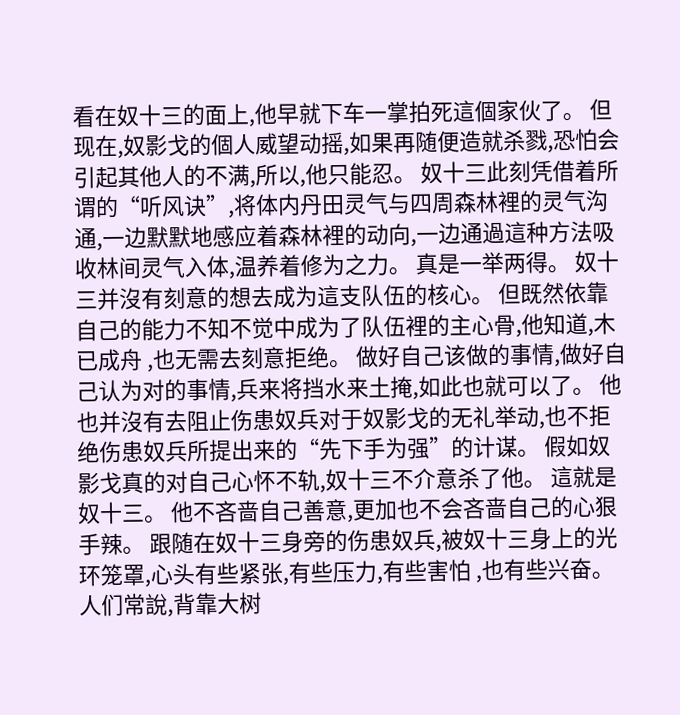看在奴十三的面上,他早就下车一掌拍死這個家伙了。 但现在,奴影戈的個人威望动摇,如果再随便造就杀戮,恐怕会引起其他人的不满,所以,他只能忍。 奴十三此刻凭借着所谓的“听风诀”,将体内丹田灵气与四周森林裡的灵气沟通,一边默默地感应着森林裡的动向,一边通過這种方法吸收林间灵气入体,温养着修为之力。 真是一举两得。 奴十三并沒有刻意的想去成为這支队伍的核心。 但既然依靠自己的能力不知不觉中成为了队伍裡的主心骨,他知道,木已成舟 ,也无需去刻意拒绝。 做好自己该做的事情,做好自己认为对的事情,兵来将挡水来土掩,如此也就可以了。 他也并沒有去阻止伤患奴兵对于奴影戈的无礼举动,也不拒绝伤患奴兵所提出来的“先下手为强”的计谋。 假如奴影戈真的对自己心怀不轨,奴十三不介意杀了他。 這就是奴十三。 他不吝啬自己善意,更加也不会吝啬自己的心狠手辣。 跟随在奴十三身旁的伤患奴兵,被奴十三身上的光环笼罩,心头有些紧张,有些压力,有些害怕 ,也有些兴奋。 人们常說,背靠大树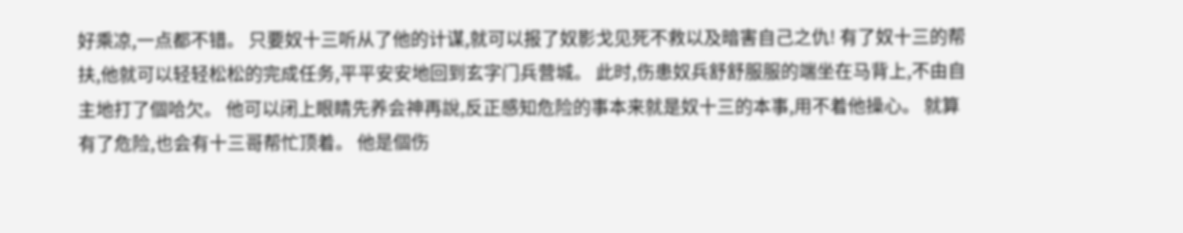好乘凉,一点都不错。 只要奴十三听从了他的计谋,就可以报了奴影戈见死不救以及暗害自己之仇! 有了奴十三的帮扶,他就可以轻轻松松的完成任务,平平安安地回到玄字门兵营城。 此时,伤患奴兵舒舒服服的端坐在马背上,不由自主地打了個哈欠。 他可以闭上眼睛先养会神再說,反正感知危险的事本来就是奴十三的本事,用不着他操心。 就算有了危险,也会有十三哥帮忙顶着。 他是個伤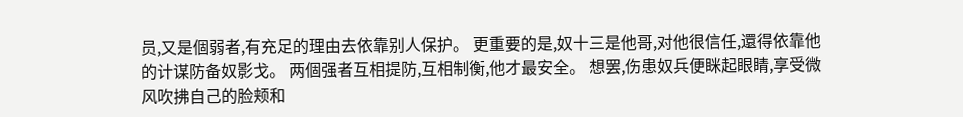员,又是個弱者,有充足的理由去依靠别人保护。 更重要的是,奴十三是他哥,对他很信任,還得依靠他的计谋防备奴影戈。 两個强者互相提防,互相制衡,他才最安全。 想罢,伤患奴兵便眯起眼睛,享受微风吹拂自己的脸颊和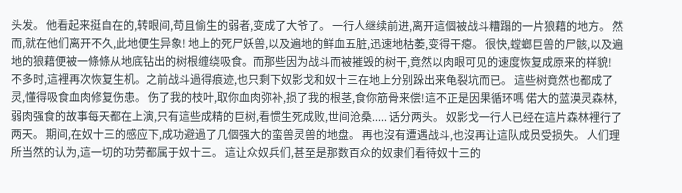头发。 他看起来挺自在的,转眼间,苟且偷生的弱者,变成了大爷了。 一行人继续前进,离开這個被战斗糟蹋的一片狼藉的地方。 然而,就在他们离开不久,此地便生异象! 地上的死尸妖兽,以及遍地的鲜血五脏,迅速地枯萎,变得干瘪。 很快,螳螂巨兽的尸骸,以及遍地的狼藉便被一條條从地底钻出的树根缠绕吸食。而那些因为战斗而被摧毁的树干,竟然以肉眼可见的速度恢复成原来的样貌! 不多时,這裡再次恢复生机。之前战斗過得痕迹,也只剩下奴影戈和奴十三在地上分别跺出来龟裂坑而已。 這些树竟然也都成了灵,懂得吸食血肉修复伤患。 伤了我的枝叶,取你血肉弥补,损了我的根茎,食你筋骨来偿!這不正是因果循环嗎 偌大的蓝漠灵森林,弱肉强食的故事每天都在上演,只有這些成精的巨树,看惯生死成败,世间沧桑..... 话分两头。 奴影戈一行人已经在這片森林裡行了两天。 期间,在奴十三的感应下,成功避過了几個强大的蛮兽灵兽的地盘。 再也沒有遭遇战斗,也沒再让這队成员受损失。 人们理所当然的认为,這一切的功劳都属于奴十三。 這让众奴兵们,甚至是那数百众的奴隶们看待奴十三的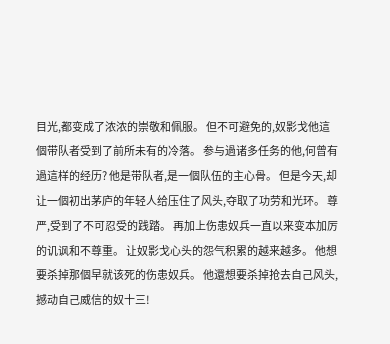目光,都变成了浓浓的崇敬和佩服。 但不可避免的,奴影戈他這個带队者受到了前所未有的冷落。 参与過诸多任务的他,何曾有過這样的经历? 他是带队者,是一個队伍的主心骨。 但是今天,却让一個初出茅庐的年轻人给压住了风头,夺取了功劳和光环。 尊严,受到了不可忍受的践踏。 再加上伤患奴兵一直以来变本加厉的讥讽和不尊重。 让奴影戈心头的怨气积累的越来越多。 他想要杀掉那個早就该死的伤患奴兵。 他還想要杀掉抢去自己风头,撼动自己威信的奴十三!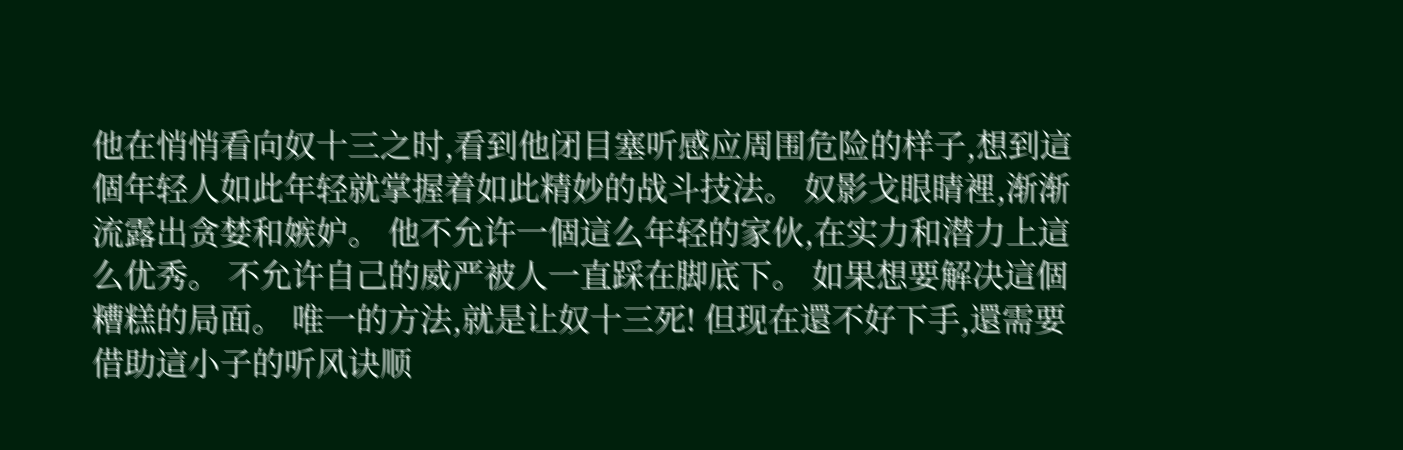他在悄悄看向奴十三之时,看到他闭目塞听感应周围危险的样子,想到這個年轻人如此年轻就掌握着如此精妙的战斗技法。 奴影戈眼睛裡,渐渐流露出贪婪和嫉妒。 他不允许一個這么年轻的家伙,在实力和潜力上這么优秀。 不允许自己的威严被人一直踩在脚底下。 如果想要解决這個糟糕的局面。 唯一的方法,就是让奴十三死! 但现在還不好下手,還需要借助這小子的听风诀顺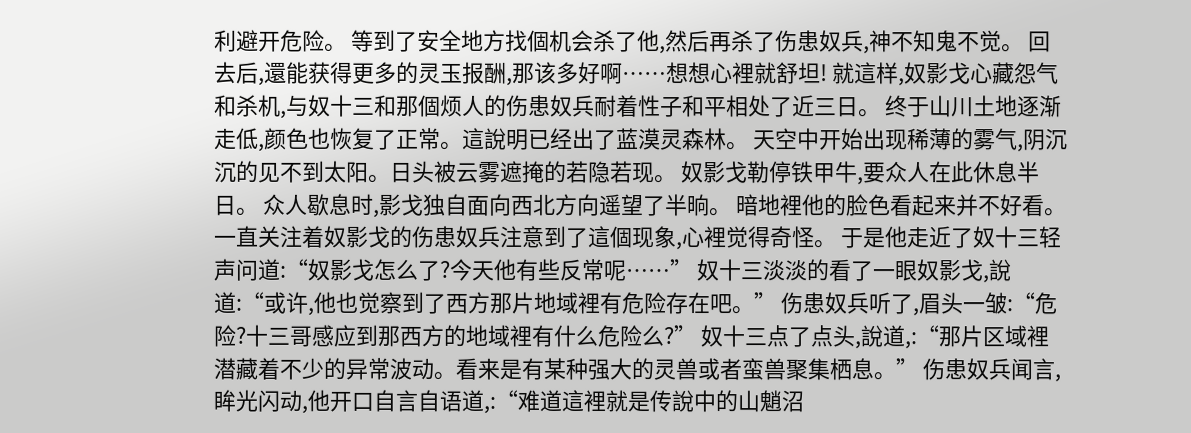利避开危险。 等到了安全地方找個机会杀了他,然后再杀了伤患奴兵,神不知鬼不觉。 回去后,還能获得更多的灵玉报酬,那该多好啊……想想心裡就舒坦! 就這样,奴影戈心藏怨气和杀机,与奴十三和那個烦人的伤患奴兵耐着性子和平相处了近三日。 终于山川土地逐渐走低,颜色也恢复了正常。這說明已经出了蓝漠灵森林。 天空中开始出现稀薄的雾气,阴沉沉的见不到太阳。日头被云雾遮掩的若隐若现。 奴影戈勒停铁甲牛,要众人在此休息半日。 众人歇息时,影戈独自面向西北方向遥望了半晌。 暗地裡他的脸色看起来并不好看。 一直关注着奴影戈的伤患奴兵注意到了這個现象,心裡觉得奇怪。 于是他走近了奴十三轻声问道:“奴影戈怎么了?今天他有些反常呢……” 奴十三淡淡的看了一眼奴影戈,說道:“或许,他也觉察到了西方那片地域裡有危险存在吧。” 伤患奴兵听了,眉头一皱:“危险?十三哥感应到那西方的地域裡有什么危险么?” 奴十三点了点头,說道,:“那片区域裡潜藏着不少的异常波动。看来是有某种强大的灵兽或者蛮兽聚集栖息。” 伤患奴兵闻言,眸光闪动,他开口自言自语道,:“难道這裡就是传說中的山魈沼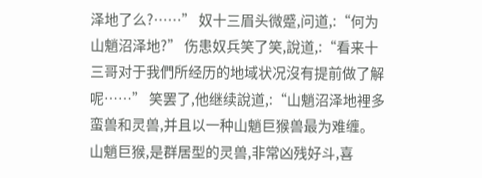泽地了么?……” 奴十三眉头微蹙,问道,:“何为山魈沼泽地?” 伤患奴兵笑了笑,說道,:“看来十三哥对于我們所经历的地域状况沒有提前做了解呢……” 笑罢了,他继续說道,:“山魈沼泽地裡多蛮兽和灵兽,并且以一种山魈巨猴兽最为难缠。山魈巨猴,是群居型的灵兽,非常凶残好斗,喜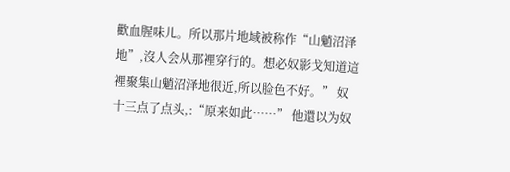歡血腥味儿。所以那片地域被称作“山魈沼泽地”,沒人会从那裡穿行的。想必奴影戈知道這裡聚集山魈沼泽地很近,所以脸色不好。” 奴十三点了点头,:“原来如此……” 他還以为奴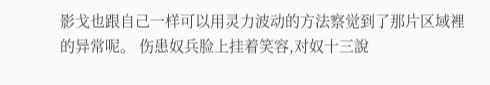影戈也跟自己一样可以用灵力波动的方法察觉到了那片区域裡的异常呢。 伤患奴兵脸上挂着笑容,对奴十三說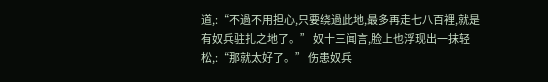道,:“不過不用担心,只要绕過此地,最多再走七八百裡,就是有奴兵驻扎之地了。” 奴十三闻言,脸上也浮现出一抹轻松,:“那就太好了。” 伤患奴兵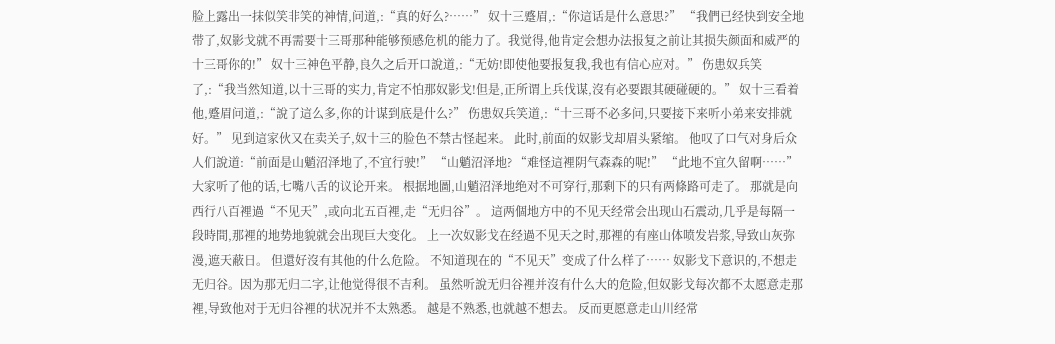脸上露出一抹似笑非笑的神情,问道,:“真的好么?……” 奴十三蹙眉,:“你這话是什么意思?” “我們已经快到安全地带了,奴影戈就不再需要十三哥那种能够预感危机的能力了。我觉得,他肯定会想办法报复之前让其损失颜面和威严的十三哥你的!” 奴十三神色平静,良久之后开口說道,:“无妨!即使他要报复我,我也有信心应对。” 伤患奴兵笑了,:“我当然知道,以十三哥的实力,肯定不怕那奴影戈!但是,正所谓上兵伐谋,沒有必要跟其硬碰硬的。” 奴十三看着他,蹙眉问道,:“說了這么多,你的计谋到底是什么?” 伤患奴兵笑道,:“十三哥不必多问,只要接下来听小弟来安排就好。” 见到這家伙又在卖关子,奴十三的脸色不禁古怪起来。 此时,前面的奴影戈却眉头紧缩。 他叹了口气对身后众人们說道:“前面是山魈沼泽地了,不宜行驶!” “山魈沼泽地? “难怪這裡阴气森森的呢!” “此地不宜久留啊……” 大家听了他的话,七嘴八舌的议论开来。 根据地圖,山魈沼泽地绝对不可穿行,那剩下的只有两條路可走了。 那就是向西行八百裡過“不见天”,或向北五百裡,走“无归谷”。 這两個地方中的不见天经常会出现山石震动,几乎是每隔一段時間,那裡的地势地貌就会出现巨大变化。 上一次奴影戈在经過不见天之时,那裡的有座山体喷发岩浆,导致山灰弥漫,遮天蔽日。 但還好沒有其他的什么危险。 不知道现在的“不见天”变成了什么样了…… 奴影戈下意识的,不想走无归谷。因为那无归二字,让他觉得很不吉利。 虽然听說无归谷裡并沒有什么大的危险,但奴影戈每次都不太愿意走那裡,导致他对于无归谷裡的状况并不太熟悉。 越是不熟悉,也就越不想去。 反而更愿意走山川经常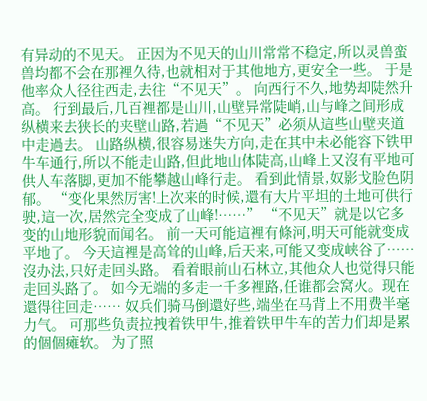有异动的不见天。 正因为不见天的山川常常不稳定,所以灵兽蛮兽均都不会在那裡久待,也就相对于其他地方,更安全一些。 于是他率众人径往西走,去往“不见天”。 向西行不久,地势却陡然升高。 行到最后,几百裡都是山川,山壁异常陡峭,山与峰之间形成纵横来去狭长的夹壁山路,若過“不见天”必须从這些山壁夹道中走過去。 山路纵横,很容易迷失方向,走在其中未必能容下铁甲牛车通行,所以不能走山路,但此地山体陡高,山峰上又沒有平地可供人车落脚,更加不能攀越山峰行走。 看到此情景,奴影戈脸色阴郁。 “变化果然厉害!上次来的时候,還有大片平坦的土地可供行驶,這一次,居然完全变成了山峰!……” “不见天”就是以它多变的山地形貌而闻名。 前一天可能這裡有條河,明天可能就变成平地了。 今天這裡是高耸的山峰,后天来,可能又变成峡谷了…… 沒办法,只好走回头路。 看着眼前山石林立,其他众人也觉得只能走回头路了。 如今无端的多走一千多裡路,任谁都会窝火。现在還得往回走…… 奴兵们骑马倒還好些,端坐在马背上不用费半毫力气。 可那些负责拉拽着铁甲牛,推着铁甲牛车的苦力们却是累的個個瘫软。 为了照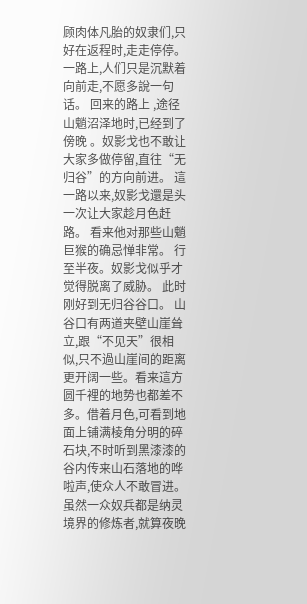顾肉体凡胎的奴隶们,只好在返程时,走走停停。 一路上,人们只是沉默着向前走,不愿多說一句话。 回来的路上 ,途径山魈沼泽地时,已经到了傍晚 。奴影戈也不敢让大家多做停留,直往“无归谷”的方向前进。 這一路以来,奴影戈還是头一次让大家趁月色赶路。 看来他对那些山魈巨猴的确忌惮非常。 行至半夜。奴影戈似乎才觉得脱离了威胁。 此时刚好到无归谷谷口。 山谷口有两道夹壁山崖耸立,跟“不见天”很相似,只不過山崖间的距离更开阔一些。看来這方圆千裡的地势也都差不多。借着月色,可看到地面上铺满棱角分明的碎石块,不时听到黑漆漆的谷内传来山石落地的哗啦声,使众人不敢冒进。 虽然一众奴兵都是纳灵境界的修炼者,就算夜晚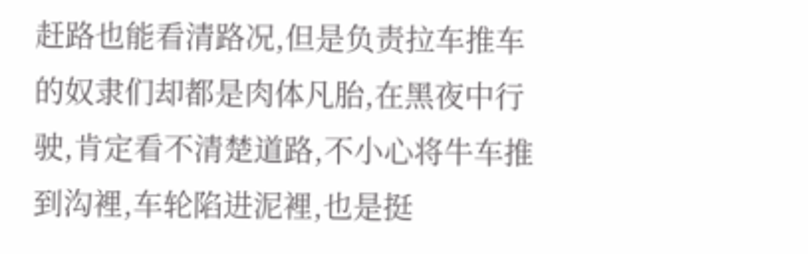赶路也能看清路况,但是负责拉车推车的奴隶们却都是肉体凡胎,在黑夜中行驶,肯定看不清楚道路,不小心将牛车推到沟裡,车轮陷进泥裡,也是挺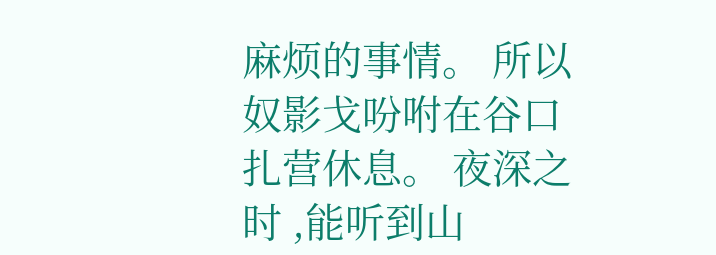麻烦的事情。 所以奴影戈吩咐在谷口扎营休息。 夜深之时 ,能听到山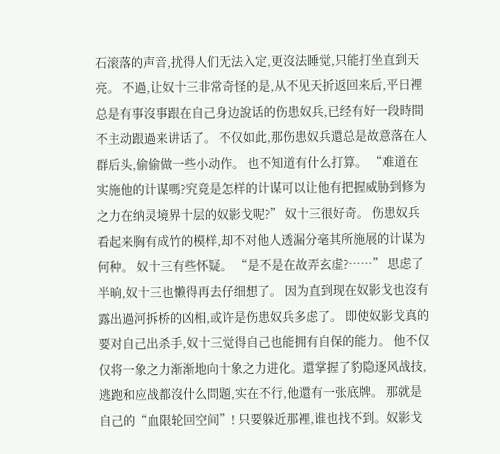石滚落的声音,扰得人们无法入定,更沒法睡觉,只能打坐直到天亮。 不過,让奴十三非常奇怪的是,从不见天折返回来后,平日裡总是有事沒事跟在自己身边說话的伤患奴兵,已经有好一段時間不主动跟過来讲话了。 不仅如此,那伤患奴兵還总是故意落在人群后头,偷偷做一些小动作。 也不知道有什么打算。 “难道在实施他的计谋嗎?究竟是怎样的计谋可以让他有把握威胁到修为之力在纳灵境界十层的奴影戈呢?” 奴十三很好奇。 伤患奴兵看起来胸有成竹的模样,却不对他人透漏分毫其所施展的计谋为何种。 奴十三有些怀疑。 “是不是在故弄玄虚?……” 思虑了半晌,奴十三也懒得再去仔细想了。 因为直到现在奴影戈也沒有露出過河拆桥的凶相,或许是伤患奴兵多虑了。 即使奴影戈真的要对自己出杀手,奴十三觉得自己也能拥有自保的能力。 他不仅仅将一象之力渐渐地向十象之力进化。還掌握了豹隐逐风战技,逃跑和应战都沒什么問題,实在不行,他還有一张底牌。 那就是自己的“血限轮回空间”! 只要躲近那裡,谁也找不到。奴影戈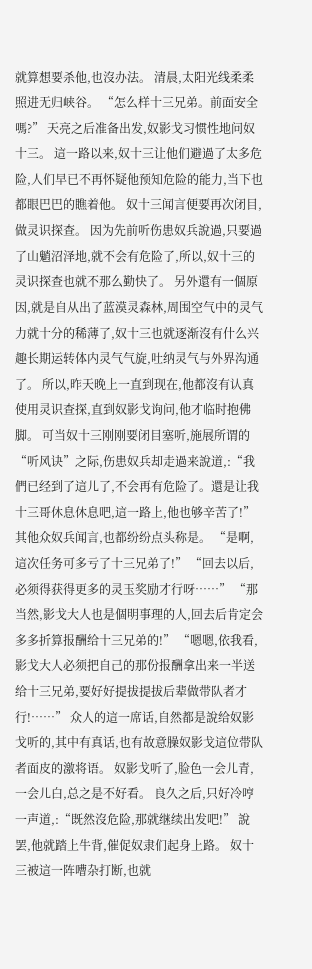就算想要杀他,也沒办法。 清晨,太阳光线柔柔照进无归峡谷。 “怎么样十三兄弟。前面安全嗎?” 天亮之后准备出发,奴影戈习惯性地问奴十三。 這一路以来,奴十三让他们避過了太多危险,人们早已不再怀疑他预知危险的能力,当下也都眼巴巴的瞧着他。 奴十三闻言便要再次闭目,做灵识探查。 因为先前听伤患奴兵說過,只要過了山魈沼泽地,就不会有危险了,所以,奴十三的灵识探查也就不那么勤快了。 另外還有一個原因,就是自从出了蓝漠灵森林,周围空气中的灵气力就十分的稀薄了,奴十三也就逐渐沒有什么兴趣长期运转体内灵气气旋,吐纳灵气与外界沟通了。 所以,昨天晚上一直到现在,他都沒有认真使用灵识查探,直到奴影戈询问,他才临时抱佛脚。 可当奴十三刚刚要闭目塞听,施展所谓的“听风诀”之际,伤患奴兵却走過来說道,:“我們已经到了這儿了,不会再有危险了。還是让我十三哥休息休息吧,這一路上,他也够辛苦了!” 其他众奴兵闻言,也都纷纷点头称是。 “是啊,這次任务可多亏了十三兄弟了!” “回去以后,必须得获得更多的灵玉奖励才行呀……” “那当然,影戈大人也是個明事理的人,回去后肯定会多多折算报酬给十三兄弟的!” “嗯嗯,依我看,影戈大人必须把自己的那份报酬拿出来一半送给十三兄弟,要好好提拔提拔后辈做带队者才行!……” 众人的這一席话,自然都是說给奴影戈听的,其中有真话,也有故意臊奴影戈這位带队者面皮的激将语。 奴影戈听了,脸色一会儿青,一会儿白,总之是不好看。 良久之后,只好冷哼一声道,:“既然沒危险,那就继续出发吧!” 說罢,他就踏上牛背,催促奴隶们起身上路。 奴十三被這一阵嘈杂打断,也就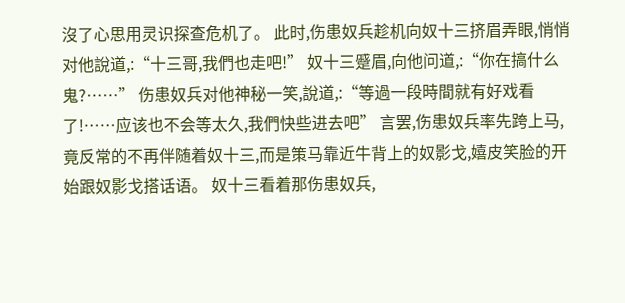沒了心思用灵识探查危机了。 此时,伤患奴兵趁机向奴十三挤眉弄眼,悄悄对他說道,:“十三哥,我們也走吧!” 奴十三蹙眉,向他问道,:“你在搞什么鬼?……” 伤患奴兵对他神秘一笑,說道,:“等過一段時間就有好戏看了!……应该也不会等太久,我們快些进去吧” 言罢,伤患奴兵率先跨上马,竟反常的不再伴随着奴十三,而是策马靠近牛背上的奴影戈,嬉皮笑脸的开始跟奴影戈搭话语。 奴十三看着那伤患奴兵,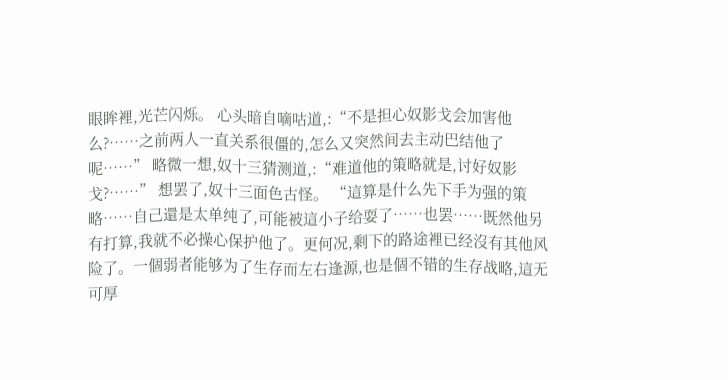眼眸裡,光芒闪烁。 心头暗自嘀咕道,:“不是担心奴影戈会加害他么?……之前两人一直关系很僵的,怎么又突然间去主动巴结他了呢……” 略微一想,奴十三猜测道,:“难道他的策略就是,讨好奴影戈?……” 想罢了,奴十三面色古怪。 “這算是什么先下手为强的策略……自己還是太单纯了,可能被這小子给耍了……也罢……既然他另有打算,我就不必操心保护他了。更何况,剩下的路途裡已经沒有其他风险了。一個弱者能够为了生存而左右逢源,也是個不错的生存战略,這无可厚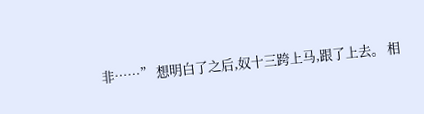非……” 想明白了之后,奴十三跨上马,跟了上去。 相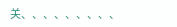关、、、、、、、、、